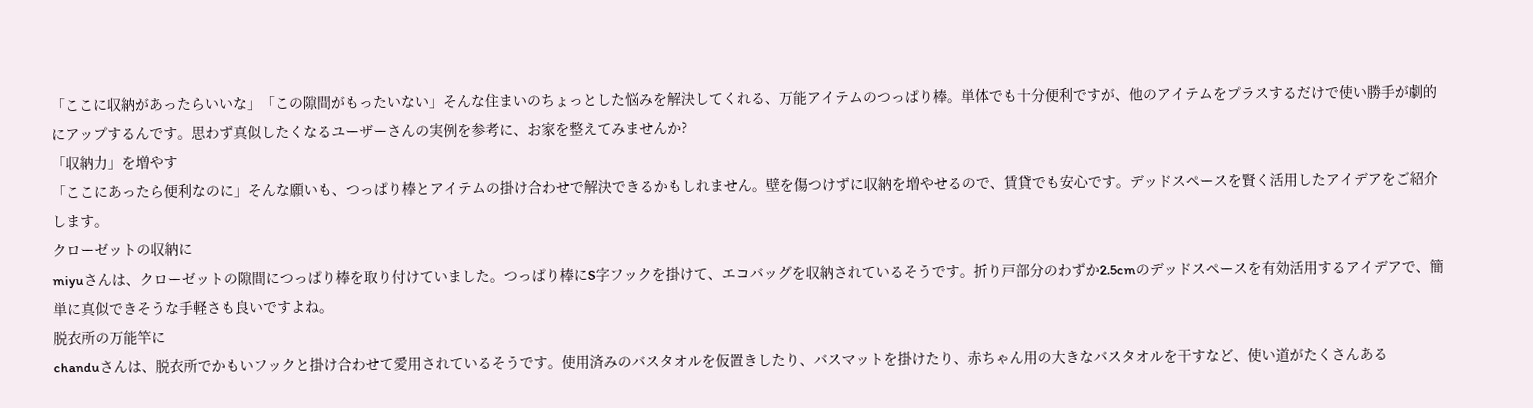「ここに収納があったらいいな」「この隙間がもったいない」そんな住まいのちょっとした悩みを解決してくれる、万能アイテムのつっぱり棒。単体でも十分便利ですが、他のアイテムをプラスするだけで使い勝手が劇的にアップするんです。思わず真似したくなるユーザーさんの実例を参考に、お家を整えてみませんか?
「収納力」を増やす
「ここにあったら便利なのに」そんな願いも、つっぱり棒とアイテムの掛け合わせで解決できるかもしれません。壁を傷つけずに収納を増やせるので、賃貸でも安心です。デッドスペースを賢く活用したアイデアをご紹介します。
クローゼットの収納に
miyuさんは、クローゼットの隙間につっぱり棒を取り付けていました。つっぱり棒にS字フックを掛けて、エコバッグを収納されているそうです。折り戸部分のわずか2.5cmのデッドスペースを有効活用するアイデアで、簡単に真似できそうな手軽さも良いですよね。
脱衣所の万能竿に
chanduさんは、脱衣所でかもいフックと掛け合わせて愛用されているそうです。使用済みのバスタオルを仮置きしたり、バスマットを掛けたり、赤ちゃん用の大きなバスタオルを干すなど、使い道がたくさんある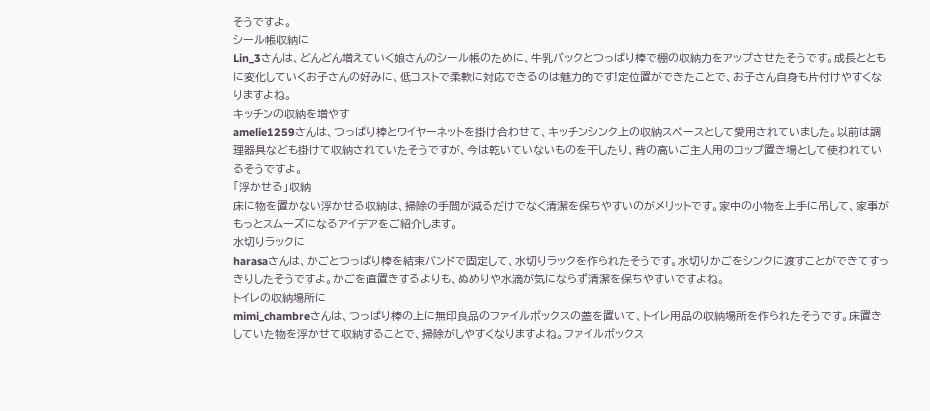そうですよ。
シール帳収納に
Lin_3さんは、どんどん増えていく娘さんのシール帳のために、牛乳パックとつっぱり棒で棚の収納力をアップさせたそうです。成長とともに変化していくお子さんの好みに、低コストで柔軟に対応できるのは魅力的です!定位置ができたことで、お子さん自身も片付けやすくなりますよね。
キッチンの収納を増やす
amelie1259さんは、つっぱり棒とワイヤーネットを掛け合わせて、キッチンシンク上の収納スペースとして愛用されていました。以前は調理器具なども掛けて収納されていたそうですが、今は乾いていないものを干したり、背の高いご主人用のコップ置き場として使われているそうですよ。
「浮かせる」収納
床に物を置かない浮かせる収納は、掃除の手間が減るだけでなく清潔を保ちやすいのがメリットです。家中の小物を上手に吊して、家事がもっとスムーズになるアイデアをご紹介します。
水切りラックに
harasaさんは、かごとつっぱり棒を結束バンドで固定して、水切りラックを作られたそうです。水切りかごをシンクに渡すことができてすっきりしたそうですよ。かごを直置きするよりも、ぬめりや水滴が気にならず清潔を保ちやすいですよね。
トイレの収納場所に
mimi_chambreさんは、つっぱり棒の上に無印良品のファイルボックスの蓋を置いて、トイレ用品の収納場所を作られたそうです。床置きしていた物を浮かせて収納することで、掃除がしやすくなりますよね。ファイルボックス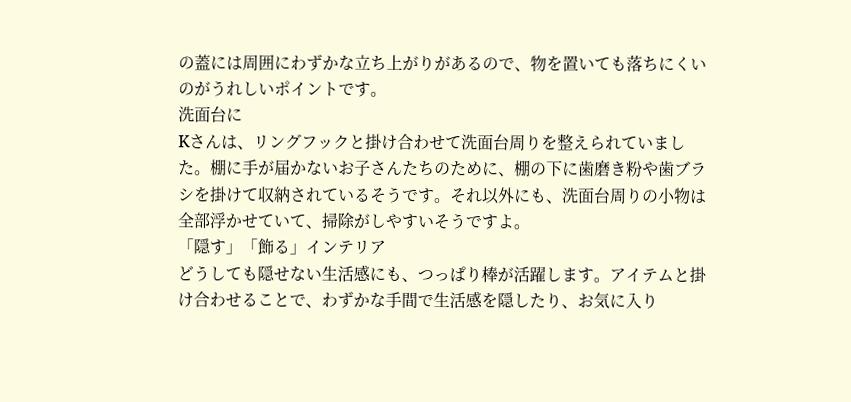の蓋には周囲にわずかな立ち上がりがあるので、物を置いても落ちにくいのがうれしいポイントです。
洗面台に
Kさんは、リングフックと掛け合わせて洗面台周りを整えられていました。棚に手が届かないお子さんたちのために、棚の下に歯磨き粉や歯ブラシを掛けて収納されているそうです。それ以外にも、洗面台周りの小物は全部浮かせていて、掃除がしやすいそうですよ。
「隠す」「飾る」インテリア
どうしても隠せない生活感にも、つっぱり棒が活躍します。アイテムと掛け合わせることで、わずかな手間で生活感を隠したり、お気に入り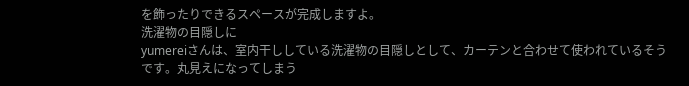を飾ったりできるスペースが完成しますよ。
洗濯物の目隠しに
yumereiさんは、室内干ししている洗濯物の目隠しとして、カーテンと合わせて使われているそうです。丸見えになってしまう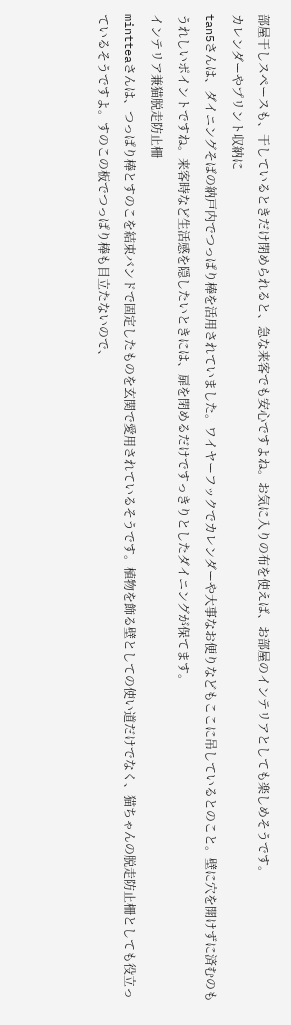部屋干しスペースも、干しているときだけ閉められると、急な来客でも安心ですよね。お気に入りの布を使えば、お部屋のインテリアとしても楽しめそうです。
カレンダーやプリント収納に
tan5さんは、ダイニングそばの納戸内でつっぱり棒を活用されていました。ワイヤーフックでカレンダーや大事なお便りなどもここに吊しているとのこと。壁に穴を開けずに済むのもうれしいポイントですね。来客時など生活感を隠したいときには、扉を閉めるだけですっきりとしたダイニングが保てます。
インテリア兼猫脱走防止柵
mintteaさんは、つっぱり棒とすのこを結束バンドで固定したものを玄関で愛用されているそうです。植物を飾る壁としての使い道だけでなく、猫ちゃんの脱走防止柵としても役立っているそうですよ。すのこの板でつっぱり棒も目立たないので、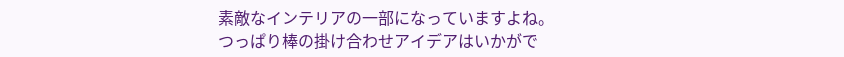素敵なインテリアの一部になっていますよね。
つっぱり棒の掛け合わせアイデアはいかがで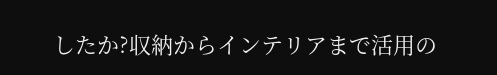したか?収納からインテリアまで活用の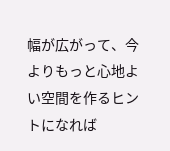幅が広がって、今よりもっと心地よい空間を作るヒントになれば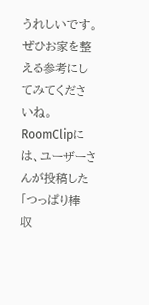うれしいです。ぜひお家を整える参考にしてみてくださいね。
RoomClipには、ユーザーさんが投稿した「つっぱり棒 収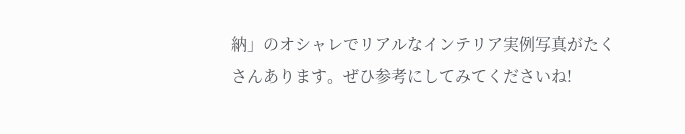納」のオシャレでリアルなインテリア実例写真がたくさんあります。ぜひ参考にしてみてくださいね!